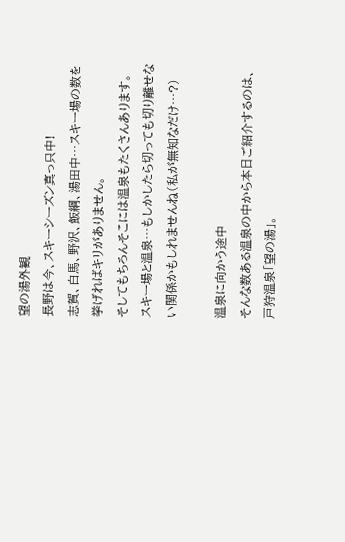望の湯外観
長野は今、スキーシーズン真っ只中!
志賀、白馬、野沢、飯綱、湯田中…スキー場の数を挙げればキリがありません。
そしてもちろんそこには温泉もたくさんあります。
スキー場と温泉…もしかしたら切っても切り離せない関係かもしれませんね(私が無知なだけ…?)

温泉に向かう途中
そんな数ある温泉の中から本日ご紹介するのは、戸狩温泉「望の湯」。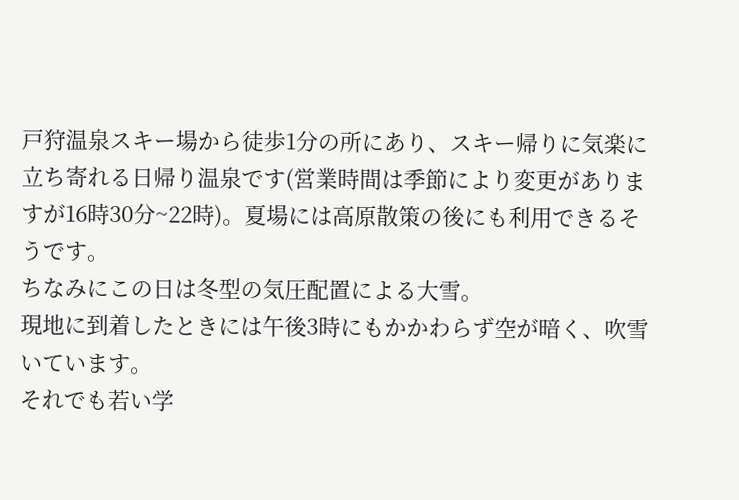戸狩温泉スキー場から徒歩1分の所にあり、スキー帰りに気楽に立ち寄れる日帰り温泉です(営業時間は季節により変更がありますが16時30分~22時)。夏場には高原散策の後にも利用できるそうです。
ちなみにこの日は冬型の気圧配置による大雪。
現地に到着したときには午後3時にもかかわらず空が暗く、吹雪いています。
それでも若い学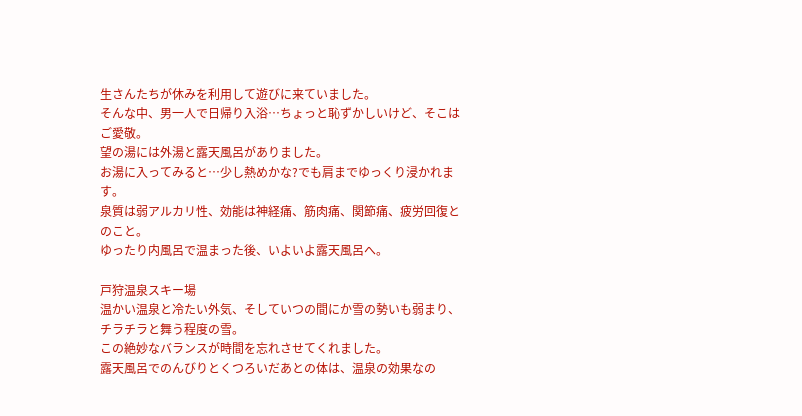生さんたちが休みを利用して遊びに来ていました。
そんな中、男一人で日帰り入浴…ちょっと恥ずかしいけど、そこはご愛敬。
望の湯には外湯と露天風呂がありました。
お湯に入ってみると…少し熱めかな?でも肩までゆっくり浸かれます。
泉質は弱アルカリ性、効能は神経痛、筋肉痛、関節痛、疲労回復とのこと。
ゆったり内風呂で温まった後、いよいよ露天風呂へ。

戸狩温泉スキー場
温かい温泉と冷たい外気、そしていつの間にか雪の勢いも弱まり、チラチラと舞う程度の雪。
この絶妙なバランスが時間を忘れさせてくれました。
露天風呂でのんびりとくつろいだあとの体は、温泉の効果なの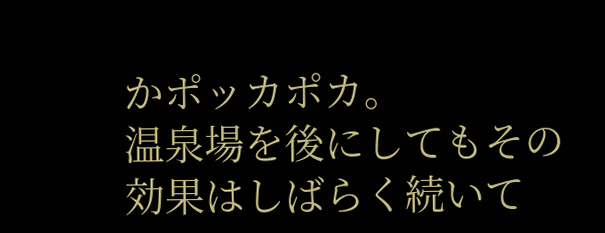かポッカポカ。
温泉場を後にしてもその効果はしばらく続いて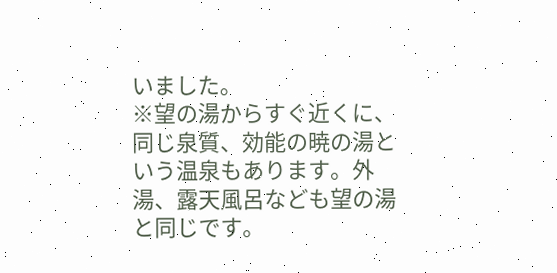いました。
※望の湯からすぐ近くに、同じ泉質、効能の暁の湯という温泉もあります。外湯、露天風呂なども望の湯と同じです。